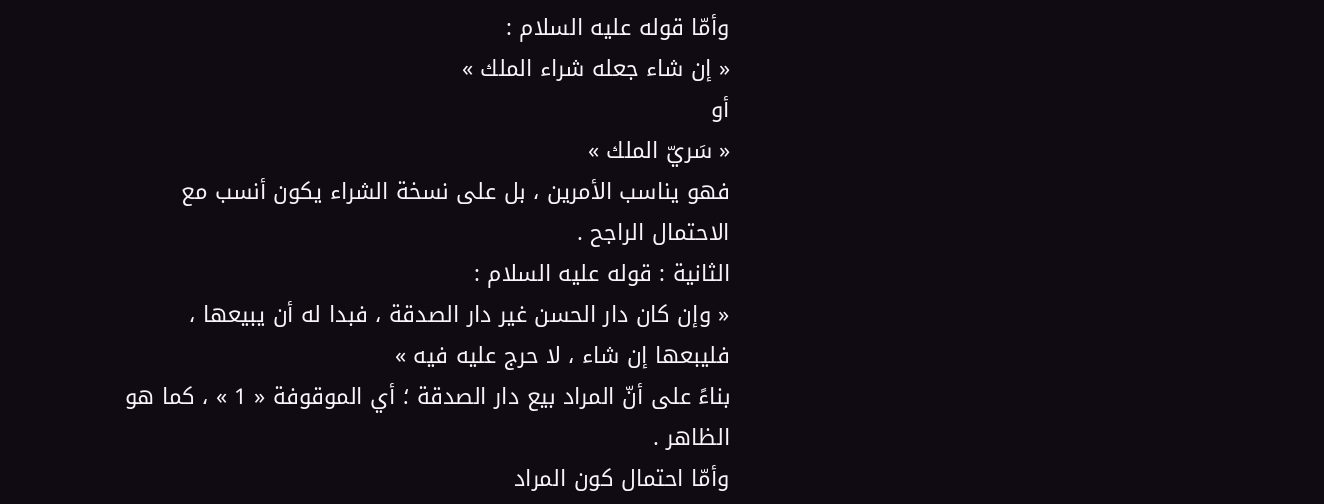وأمّا قوله عليه السلام :
« إن شاء جعله شراء الملك »
أو
« سَريّ الملك »
فهو يناسب الأمرين ، بل على نسخة الشراء يكون أنسب مع الاحتمال الراجح .
الثانية : قوله عليه السلام :
« وإن كان دار الحسن غير دار الصدقة ، فبدا له أن يبيعها ، فليبعها إن شاء ، لا حرج عليه فيه »
بناءً على أنّ المراد بيع دار الصدقة ؛ أي الموقوفة « 1 » ، كما هو الظاهر .
وأمّا احتمال كون المراد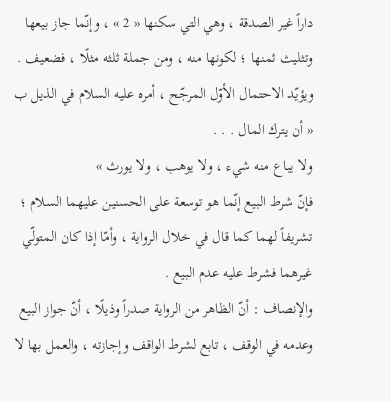داراً غير الصدقة ، وهي التي سكنها « 2 » ، وإنّما جاز بيعها وتثليث ثمنها ؛ لكونها منه ، ومن جملة ثلثه مثلًا ، فضعيف .
ويؤيّد الاحتمال الأوّل المرجّح ، أمره عليه السلام في الذيل ب
« أن يترك المال . . .
ولا يباع منه شيء ، ولا يوهب ، ولا يورث »
فإنّ شرط البيع إنّما هو توسعة على الحسنين عليهما السلام ؛ تشريفاً لهما كما قال في خلال الرواية ، وأمّا إذا كان المتولّي غيرهما فشرط عليه عدم البيع .
والإنصاف : أنّ الظاهر من الرواية صدراً وذيلًا ، أنّ جواز البيع وعدمه في الوقف ، تابع لشرط الواقف وإجازته ، والعمل بها لا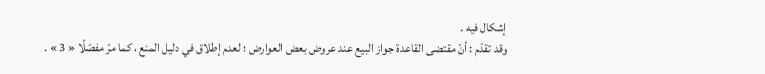إشكال فيه .
وقد تقدّم : أنّ مقتضى القاعدة جواز البيع عند عروض بعض العوارض ؛ لعدم إطلاق في دليل المنع ، كما مرّ مفصّلًا « 3 » .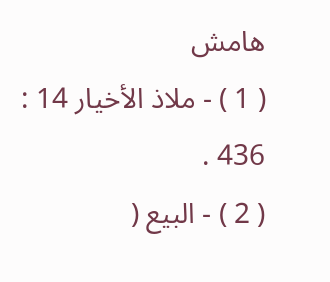هامش
( 1 ) - ملاذ الأخيار 14 : 436 .
( 2 ) - البيع (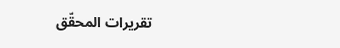تقريرات المحقّق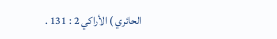الحائري ) الأراكي 2 : 131 .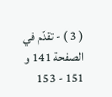( 3 ) - تقدّم في الصفحة 141 و 151 - 153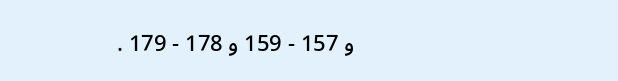و 157 - 159 و 178 - 179 .